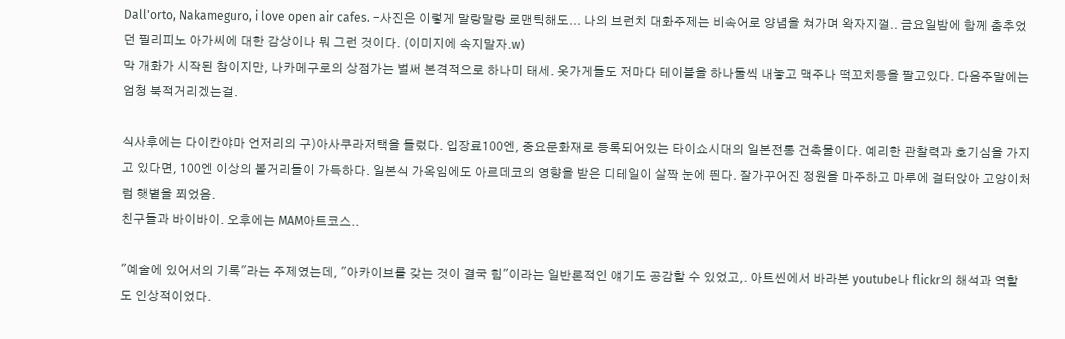Dall'orto, Nakameguro, i love open air cafes. -사진은 이렇게 말랑말랑 로맨틱해도... 나의 브런치 대화주제는 비속어로 양념을 쳐가며 왁자지껄.. 금요일밤에 함께 춤추었던 필리피노 아가씨에 대한 감상이나 뭐 그런 것이다. (이미지에 속지말자.w)
막 개화가 시작된 참이지만, 나카메구로의 상점가는 벌써 본격적으로 하나미 태세. 옷가게들도 저마다 테이블을 하나둘씩 내놓고 맥주나 떡꼬치등을 팔고있다. 다음주말에는 엄청 북적거리겠는걸.

식사후에는 다이칸야마 언저리의 구)아사쿠라저택을 들렀다. 입장료100엔, 중요문화재로 등록되어있는 타이쇼시대의 일본전통 건축물이다. 예리한 관찰력과 호기심을 가지고 있다면, 100엔 이상의 볼거리들이 가득하다. 일본식 가옥임에도 아르데코의 영향을 받은 디테일이 살짝 눈에 띈다. 잘가꾸어진 정원을 마주하고 마루에 걸터앉아 고양이처럼 햇볕을 쬐었음.
친구들과 바이바이. 오후에는 MAM아트코스..

"예술에 있어서의 기록"라는 주제였는데, "아카이브를 갖는 것이 결국 힘"이라는 일반론적인 얘기도 공감할 수 있었고,. 아트씬에서 바라본 youtube나 flickr의 해석과 역할도 인상적이었다.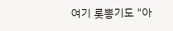여기 롯뽕기도 "아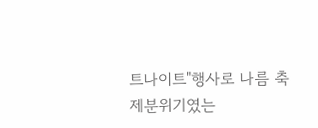트나이트"행사로 나름 축제분위기였는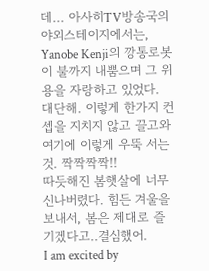데... 아사히TV방송국의 야외스테이지에서는, Yanobe Kenji의 깡통로봇이 불까지 내뿜으며 그 위용을 자랑하고 있었다. 대단해. 이렇게 한가지 컨셉을 지치지 않고 끌고와 여기에 이렇게 우뚝 서는 것. 짝짝짝짝!!
따듯해진 봄햇살에 너무 신나버렸다. 힘든 겨울을 보내서, 봄은 제대로 즐기겠다고..결심했어.
I am excited by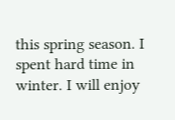this spring season. I spent hard time in winter. I will enjoy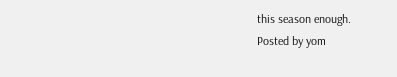this season enough.
Posted by yom